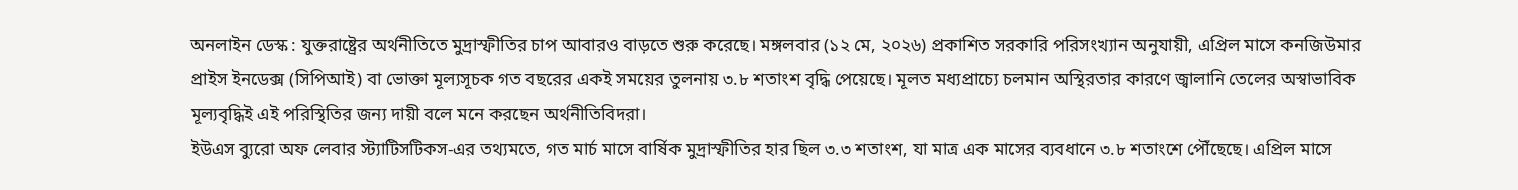অনলাইন ডেস্ক : যুক্তরাষ্ট্রের অর্থনীতিতে মুদ্রাস্ফীতির চাপ আবারও বাড়তে শুরু করেছে। মঙ্গলবার (১২ মে, ২০২৬) প্রকাশিত সরকারি পরিসংখ্যান অনুযায়ী, এপ্রিল মাসে কনজিউমার প্রাইস ইনডেক্স (সিপিআই) বা ভোক্তা মূল্যসূচক গত বছরের একই সময়ের তুলনায় ৩.৮ শতাংশ বৃদ্ধি পেয়েছে। মূলত মধ্যপ্রাচ্যে চলমান অস্থিরতার কারণে জ্বালানি তেলের অস্বাভাবিক মূল্যবৃদ্ধিই এই পরিস্থিতির জন্য দায়ী বলে মনে করছেন অর্থনীতিবিদরা।
ইউএস ব্যুরো অফ লেবার স্ট্যাটিসটিকস-এর তথ্যমতে, গত মার্চ মাসে বার্ষিক মুদ্রাস্ফীতির হার ছিল ৩.৩ শতাংশ, যা মাত্র এক মাসের ব্যবধানে ৩.৮ শতাংশে পৌঁছেছে। এপ্রিল মাসে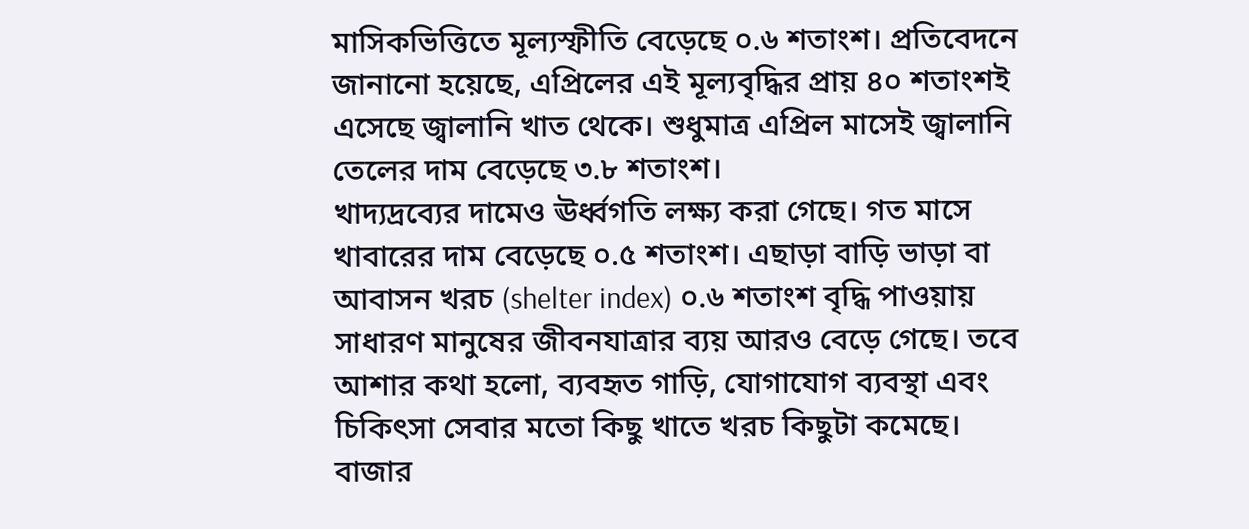মাসিকভিত্তিতে মূল্যস্ফীতি বেড়েছে ০.৬ শতাংশ। প্রতিবেদনে জানানো হয়েছে, এপ্রিলের এই মূল্যবৃদ্ধির প্রায় ৪০ শতাংশই এসেছে জ্বালানি খাত থেকে। শুধুমাত্র এপ্রিল মাসেই জ্বালানি তেলের দাম বেড়েছে ৩.৮ শতাংশ।
খাদ্যদ্রব্যের দামেও ঊর্ধ্বগতি লক্ষ্য করা গেছে। গত মাসে খাবারের দাম বেড়েছে ০.৫ শতাংশ। এছাড়া বাড়ি ভাড়া বা আবাসন খরচ (shelter index) ০.৬ শতাংশ বৃদ্ধি পাওয়ায় সাধারণ মানুষের জীবনযাত্রার ব্যয় আরও বেড়ে গেছে। তবে আশার কথা হলো, ব্যবহৃত গাড়ি, যোগাযোগ ব্যবস্থা এবং চিকিৎসা সেবার মতো কিছু খাতে খরচ কিছুটা কমেছে।
বাজার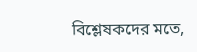বিশ্লেষকদের মতে,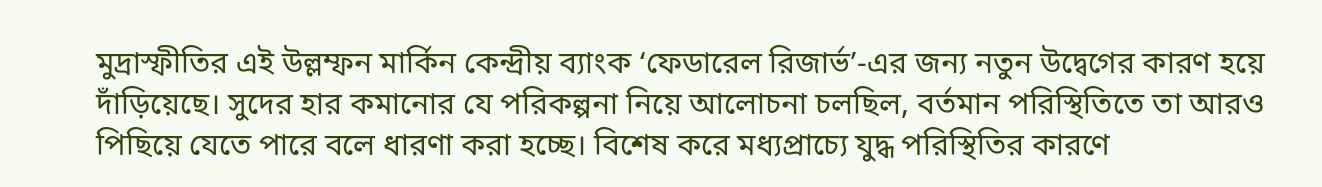মুদ্রাস্ফীতির এই উল্লম্ফন মার্কিন কেন্দ্রীয় ব্যাংক ‘ফেডারেল রিজার্ভ’-এর জন্য নতুন উদ্বেগের কারণ হয়ে দাঁড়িয়েছে। সুদের হার কমানোর যে পরিকল্পনা নিয়ে আলোচনা চলছিল, বর্তমান পরিস্থিতিতে তা আরও পিছিয়ে যেতে পারে বলে ধারণা করা হচ্ছে। বিশেষ করে মধ্যপ্রাচ্যে যুদ্ধ পরিস্থিতির কারণে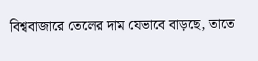বিশ্ববাজারে তেলের দাম যেভাবে বাড়ছে, তাতে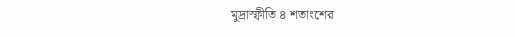মুদ্রাস্ফীতি ৪ শতাংশের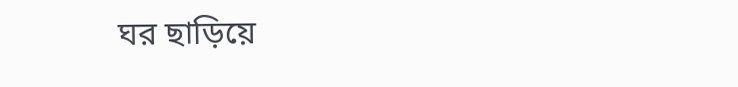ঘর ছাড়িয়ে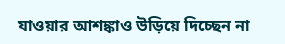যাওয়ার আশঙ্কাও উড়িয়ে দিচ্ছেন না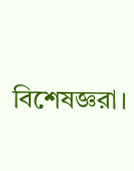বিশেষজ্ঞরা।